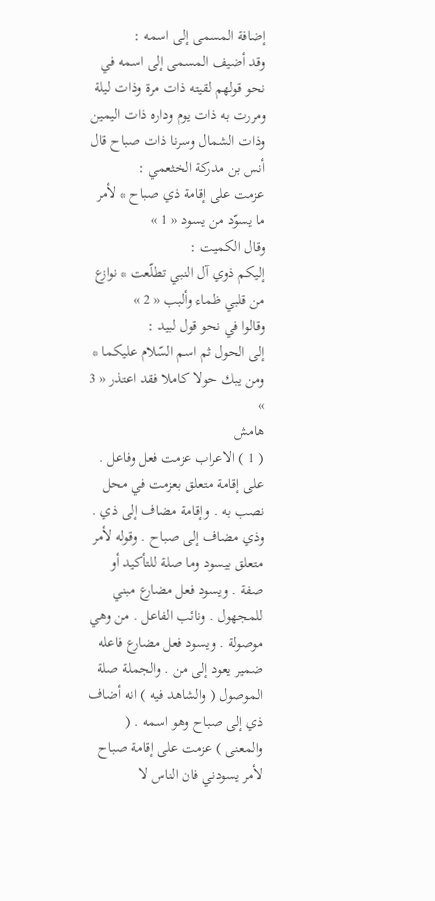إضافة المسمى إلى اسمه :
وقد أضيف المسمى إلى اسمه في نحو قولهم لقيته ذات مرة وذات ليلة ومررت به ذات يوم وداره ذات اليمين وذات الشمال وسرنا ذات صباح قال أنس بن مدركة الخثعمي :
عزمت على إقامة ذي صباح * لأمر ما يسوّد من يسود « 1 »
وقال الكميت :
إليكم ذوي آل النبي تطلّعت * نوازع من قلبي ظماء وألبب « 2 »
وقالوا في نحو قول لبيد :
إلى الحول ثم اسم السّلام عليكما * ومن يبك حولا كاملا فقد اعتذر « 3 »
هامش
( 1 ) الاعراب عزمت فعل وفاعل . على إقامة متعلق بعزمت في محل نصب به . وإقامة مضاف إلى ذي . وذي مضاف إلى صباح . وقوله لأمر متعلق بيسود وما صلة للتأكيد أو صفة . ويسود فعل مضارع مبني للمجهول . ونائب الفاعل . من وهي موصولة . ويسود فعل مضارع فاعله ضمير يعود إلى من . والجملة صلة الموصول ( والشاهد فيه ) انه أضاف ذي إلى صباح وهو اسمه . ( والمعنى ) عزمت على إقامة صباح لأمر يسودني فان الناس لا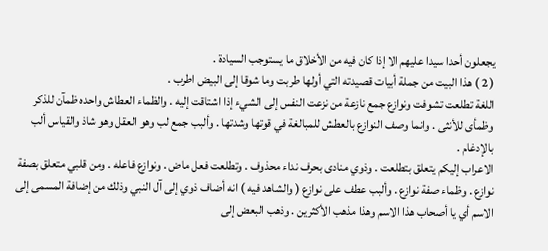يجعلون أحدا سيدا عليهم الا إذا كان فيه من الأخلاق ما يستوجب السيادة .
( 2 ) هذا البيت من جملة أبيات قصيدته التي أولها طربت وما شوقا إلى البيض اطرب .
اللغة تطلعت تشوفت ونوازع جمع نازعة من نزعت النفس إلى الشيء إذا اشتاقت إليه . والظماء العطاش واحده ظمآن للذكر وظمأى للأنثى . وانما وصف النوازع بالعطش للمبالغة في قوتها وشدتها . وألبب جمع لب وهو العقل وهو شاذ والقياس ألب بالإدغام .
الاعراب إليكم يتعلق بتطلعت . وذوي منادى بحرف نداء محذوف . وتطلعت فعل ماض . ونوازع فاعله . ومن قلبي متعلق بصفة نوازع . وظماء صفة نوازع . وألبب عطف على نوازع ( والشاهد فيه ) انه أضاف ذوي إلى آل النبي وذلك من إضافة المسمى إلى الاسم أي يا أصحاب هذا الاسم وهذا مذهب الأكثرين . وذهب البعض إلى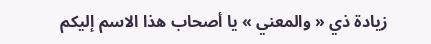زيادة ذي « والمعني » يا أصحاب هذا الاسم إليكم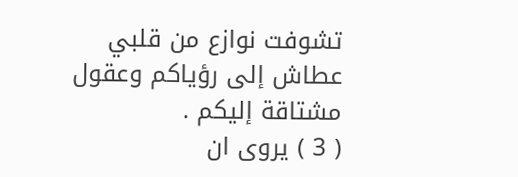تشوفت نوازع من قلبي عطاش إلى رؤياكم وعقول مشتاقة إليكم .
( 3 ) يروى ان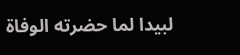لبيدا لما حضرته الوفاة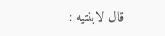قال لابنتيه :